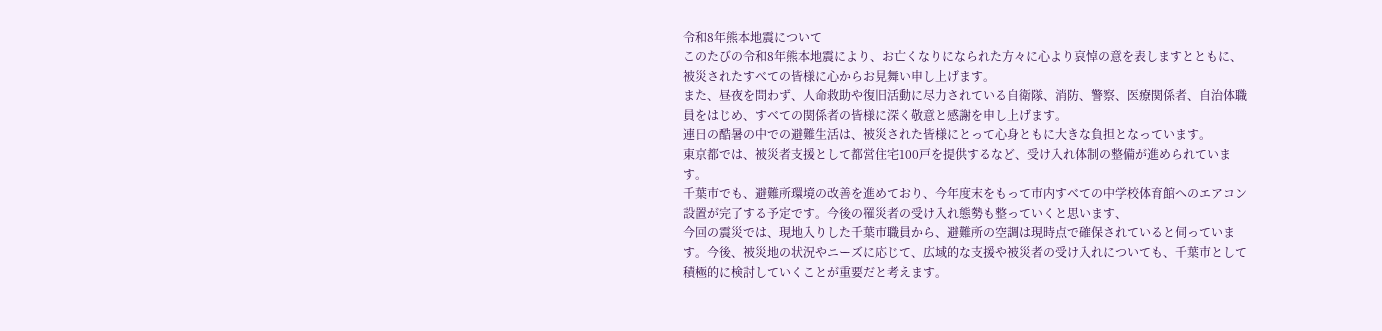令和8年熊本地震について
このたびの令和8年熊本地震により、お亡くなりになられた方々に心より哀悼の意を表しますとともに、被災されたすべての皆様に心からお見舞い申し上げます。
また、昼夜を問わず、人命救助や復旧活動に尽力されている自衛隊、消防、警察、医療関係者、自治体職員をはじめ、すべての関係者の皆様に深く敬意と感謝を申し上げます。
連日の酷暑の中での避難生活は、被災された皆様にとって心身ともに大きな負担となっています。
東京都では、被災者支援として都営住宅100戸を提供するなど、受け入れ体制の整備が進められています。
千葉市でも、避難所環境の改善を進めており、今年度末をもって市内すべての中学校体育館へのエアコン設置が完了する予定です。今後の罹災者の受け入れ態勢も整っていくと思います、
今回の震災では、現地入りした千葉市職員から、避難所の空調は現時点で確保されていると伺っています。今後、被災地の状況やニーズに応じて、広域的な支援や被災者の受け入れについても、千葉市として積極的に検討していくことが重要だと考えます。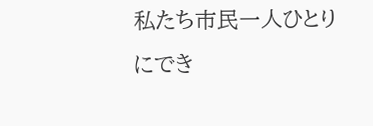私たち市民一人ひとりにでき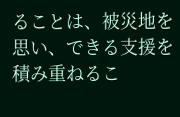ることは、被災地を思い、できる支援を積み重ねるこ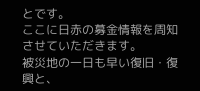とです。
ここに日赤の募金情報を周知させていただきます。
被災地の一日も早い復旧・復興と、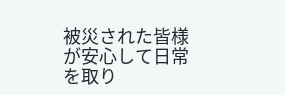被災された皆様が安心して日常を取り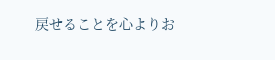戻せることを心よりお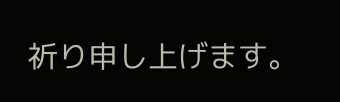祈り申し上げます。